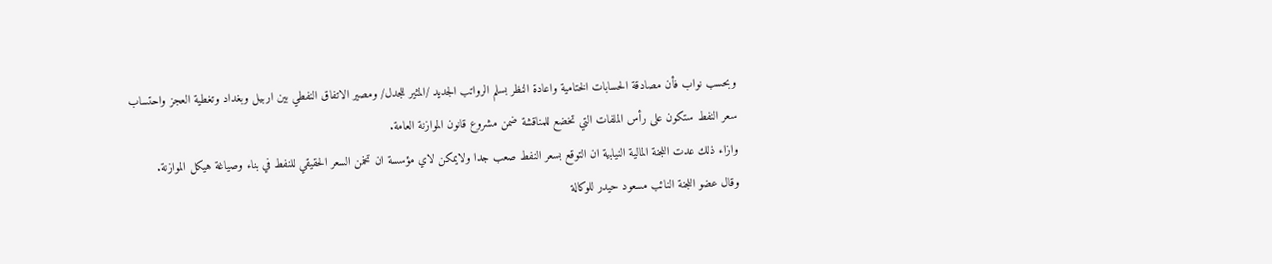وبحسب نواب فأن مصادقة الحسابات الختامية واعادة النظر بسلم الرواتب الجديد /المثير للجدل/ ومصير الاتفاق النفطي بين اربيل وبغداد وتغطية العجز واحتساب سعر النفط ستكون على رأس الملفات التي تخضع للمناقشة ضمن مشروع قانون الموازنة العامة.
وازاء ذلك عدت اللجنة المالية النيابية ان التوقع بسعر النفط صعب جدا ولايمكن لاي مؤسسة ان تخمن السعر الحقيقي للنفط في بناء وصياغة هيكل الموازنة.
وقال عضو اللجنة النائب مسعود حيدر للوكالة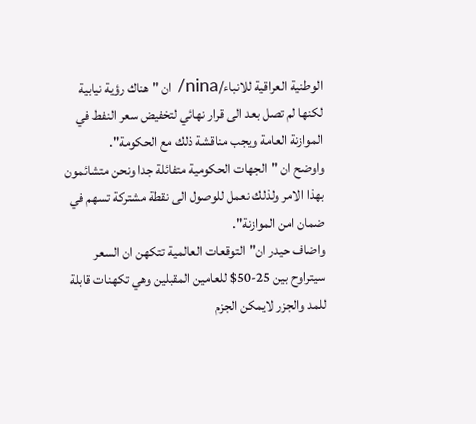الوطنية العراقية للانباء/nina/ ان "هناك رؤية نيابية لكنها لم تصل بعد الى قرار نهائي لتخفيض سعر النفط في الموازنة العامة ويجب مناقشة ذلك مع الحكومة".
واوضح ان "الجهات الحكومية متفائلة جدا ونحن متشائمون بهذا الامر ولذلك نعمل للوصول الى نقطة مشتركة تسهم في ضمان امن الموازنة".
واضاف حيدر ان"التوقعات العالمية تتكهن ان السعر سيتراوح بين 25-50$ للعامين المقبلين وهي تكهنات قابلة للمد والجزر لايمكن الجزم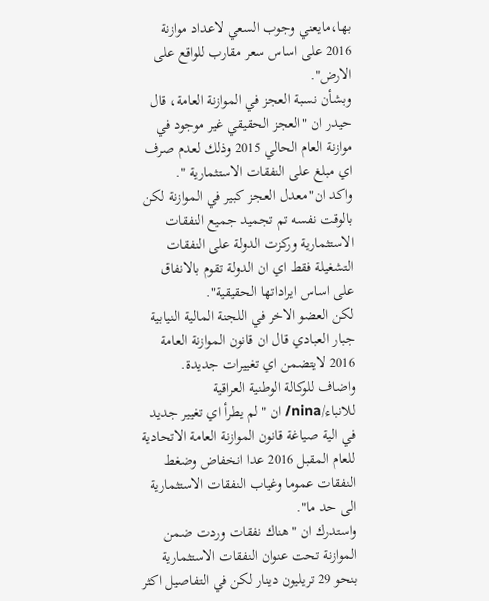بها،مايعني وجوب السعي لاعداد موازنة 2016 على اساس سعر مقارب للواقع على الارض".
وبشأن نسبة العجز في الموازنة العامة، قال حيدر ان "العجز الحقيقي غير موجود في موازنة العام الحالي 2015 وذلك لعدم صرف اي مبلغ على النفقات الاستثمارية ".
واكد ان"معدل العجز كبير في الموازنة لكن بالوقت نفسه تم تجميد جميع النفقات الاستثمارية وركزت الدولة على النفقات التشغيلة فقط اي ان الدولة تقوم بالانفاق على اساس ايراداتها الحقيقية".
لكن العضو الاخر في اللجنة المالية النيابية جبار العبادي قال ان قانون الموازنة العامة 2016 لايتضمن اي تغييرات جديدة.
واضاف للوكالة الوطنية العراقية للانباء/nina/ ان "لم يطرأ اي تغيير جديد في الية صياغة قانون الموازنة العامة الاتحادية للعام المقبل 2016 عدا انخفاض وضغط النفقات عموما وغياب النفقات الاستثمارية الى حد ما".
واستدرك ان "هناك نفقات وردت ضمن الموازنة تحت عنوان النفقات الاستثمارية بنحو 29 تريليون دينار لكن في التفاصيل اكثر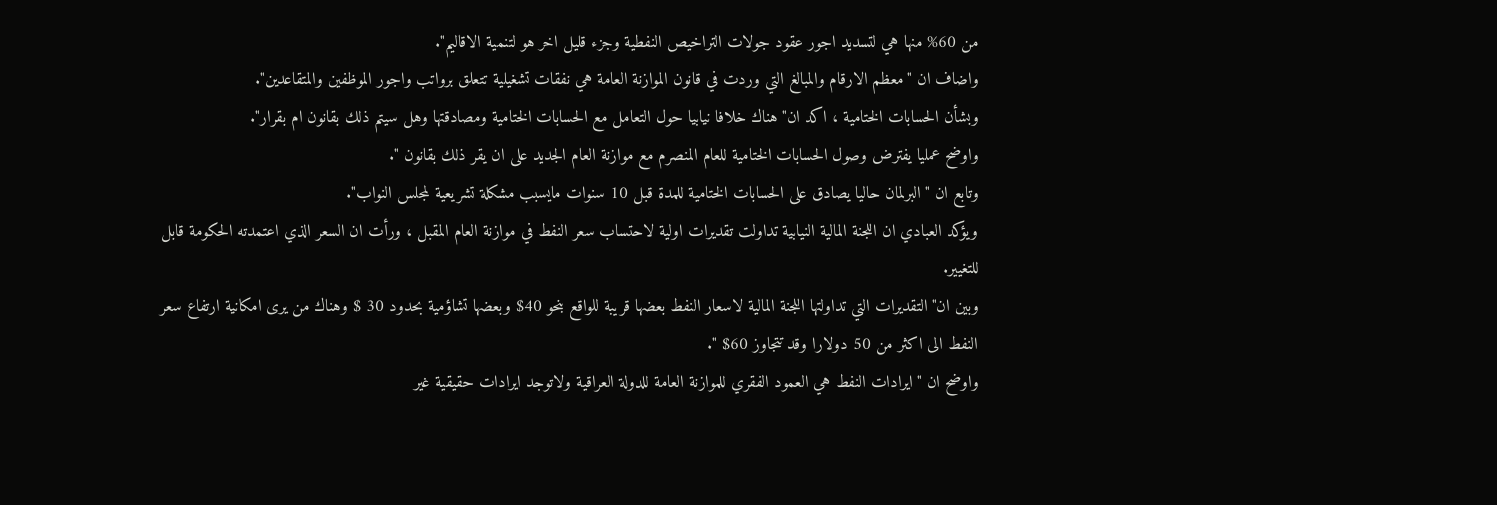من 60% منها هي لتسديد اجور عقود جولات التراخيص النفطية وجزء قليل اخر هو لتنمية الاقاليم".
واضاف ان "معظم الارقام والمبالغ التي وردت في قانون الموازنة العامة هي نفقات تشغيلية تتعلق برواتب واجور الموظفين والمتقاعدين".
وبشأن الحسابات الختامية ، اكد ان"هناك خلافا نيابيا حول التعامل مع الحسابات الختامية ومصادقتها وهل سيتم ذلك بقانون ام بقرار".
واوضح عمليا يفترض وصول الحسابات الختامية للعام المنصرم مع موازنة العام الجديد على ان يقر ذلك بقانون ".
وتابع ان "البرلمان حاليا يصادق على الحسابات الختامية للمدة قبل 10 سنوات مايسبب مشكلة تشريعية لمجلس النواب".
ويؤكد العبادي ان اللجنة المالية النيابية تداولت تقديرات اولية لاحتساب سعر النفط في موازنة العام المقبل ، ورأت ان السعر الذي اعتمدته الحكومة قابل للتغيير.
وبين ان"التقديرات التي تداولتها اللجنة المالية لاسعار النفط بعضها قريبة للواقع بنحو 40$ وبعضها تشاؤمية بحدود 30 $ وهناك من يرى امكانية ارتفاع سعر النفط الى اكثر من 50 دولارا وقد تتجاوز 60$ ".
واوضح ان "ايرادات النفط هي العمود الفقري للموازنة العامة للدولة العراقية ولاتوجد ايرادات حقيقية غير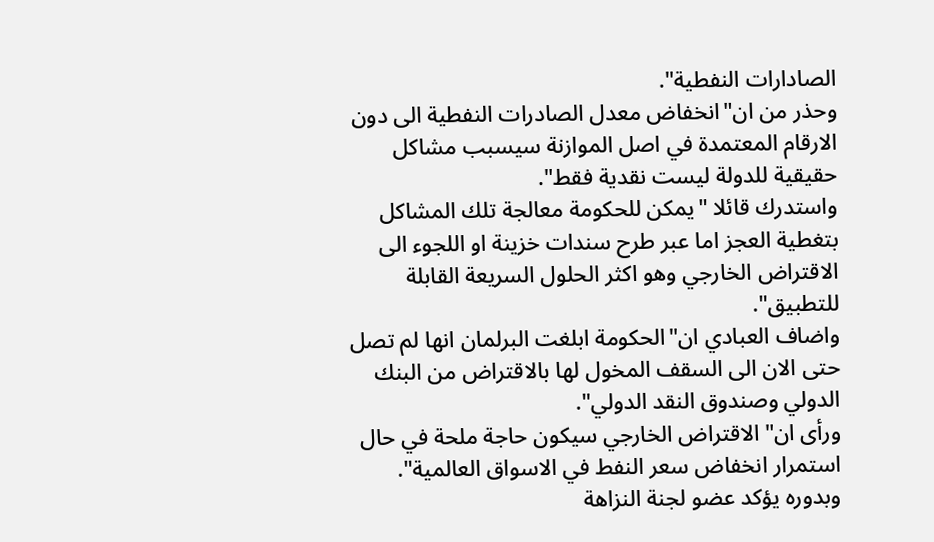الصادارات النفطية".
وحذر من ان"انخفاض معدل الصادرات النفطية الى دون الارقام المعتمدة في اصل الموازنة سيسبب مشاكل حقيقية للدولة ليست نقدية فقط".
واستدرك قائلا "يمكن للحكومة معالجة تلك المشاكل بتغطية العجز اما عبر طرح سندات خزينة او اللجوء الى الاقتراض الخارجي وهو اكثر الحلول السريعة القابلة للتطبيق".
واضاف العبادي ان"الحكومة ابلغت البرلمان انها لم تصل حتى الان الى السقف المخول لها بالاقتراض من البنك الدولي وصندوق النقد الدولي".
ورأى ان" الاقتراض الخارجي سيكون حاجة ملحة في حال استمرار انخفاض سعر النفط في الاسواق العالمية".
وبدوره يؤكد عضو لجنة النزاهة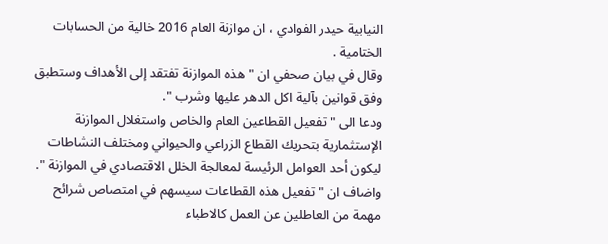النيابية حيدر الفوادي ، ان موازنة العام 2016 خالية من الحسابات الختامية .
وقال في بيان صحفي ان " هذه الموازنة تفتقد إلى الأهداف وستطبق وفق قوانين بآلية اكل الدهر عليها وشرب ".
ودعا الى "تفعيل القطاعين العام والخاص واستغلال الموازنة الإستثمارية بتحريك القطاع الزراعي والحيواني ومختلف النشاطات ليكون أحد العوامل الرئيسة لمعالجة الخلل الاقتصادي في الموازنة ".
واضاف ان "تفعيل هذه القطاعات سيسهم في امتصاص شرائح مهمة من العاطلين عن العمل كالاطباء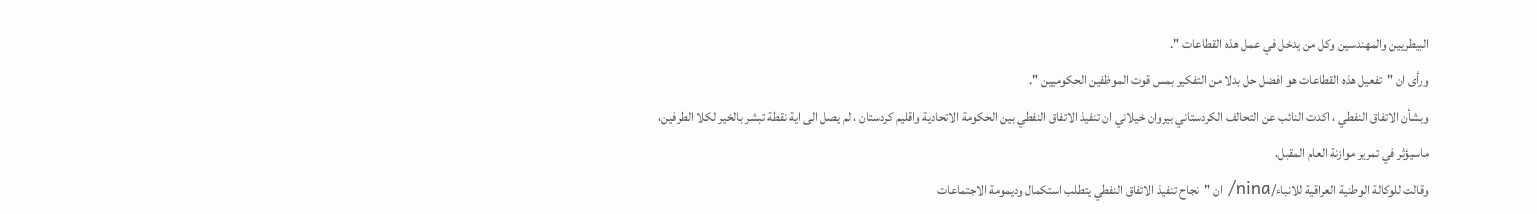البيطريين والمهندسين وكل من يدخل في عمل هذه القطاعات ".
ورأى ان "تفعيل هذه القطاعات هو افضل حل بدلا من التفكير بمس قوت الموظفين الحكوميين ".
وبشأن الاتفاق النفطي ، اكدت النائب عن التحالف الكردستاني بيروان خيلاني ان تنفيذ الاتفاق النفطي بين الحكومة الاتحادية واقليم كردستان ، لم يصل الى اية نقطة تبشر بالخير لكلا الطرفين، ماسيؤثر في تمرير موازنة العام المقبل.
وقالت للوكالة الوطنية العراقية للانباء/nina/ ان "نجاح تنفيذ الاتفاق النفطي يتطلب استكمال وديمومة الاجتماعات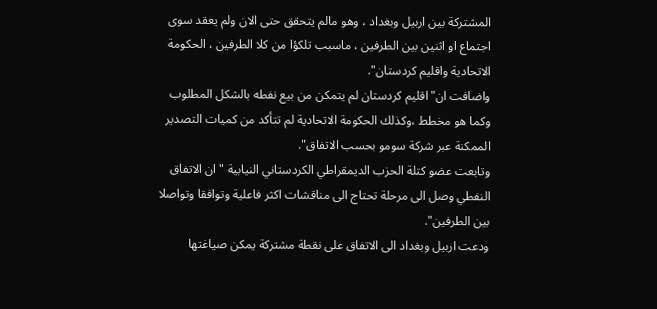المشتركة بين اربيل وبغداد ، وهو مالم يتحقق حتى الان ولم يعقد سوى اجتماع او اثنين بين الطرفين ، ماسبب تلكؤا من كلا الطرفين ، الحكومة الاتحادية واقليم كردستان".
واضافت ان"اقليم كردستان لم يتمكن من بيع نفطه بالشكل المطلوب وكما هو مخطط ،وكذلك الحكومة الاتحادية لم تتأكد من كميات التصدير الممكنة عبر شركة سومو بحسب الاتفاق".
وتابعت عضو كتلة الحزب الديمقراطي الكردستاني النيابية " ان الاتفاق النفطي وصل الى مرحلة تحتاج الى مناقشات اكثر فاعلية وتوافقا وتواصلا بين الطرفين".
ودعت اربيل وبغداد الى الاتفاق على نقطة مشتركة يمكن صياغتها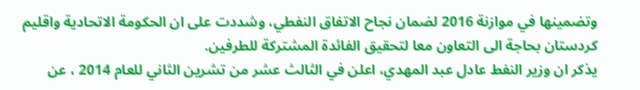وتضمينها في موازنة 2016 لضمان نجاح الاتفاق النفطي، وشددت على ان الحكومة الاتحادية واقليم كردستان بحاجة الى التعاون معا لتحقيق الفائدة المشتركة للطرفين.
يذكر ان وزير النفط عادل عبد المهدي، اعلن في الثالث عشر من تشرين الثاني للعام 2014 ، عن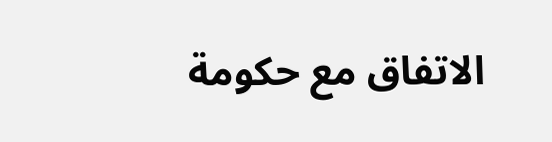الاتفاق مع حكومة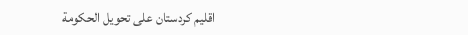اقليم كردستان على تحويل الحكومة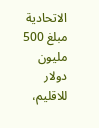الاتحادية مبلغ 500 مليون دولار للاقليم،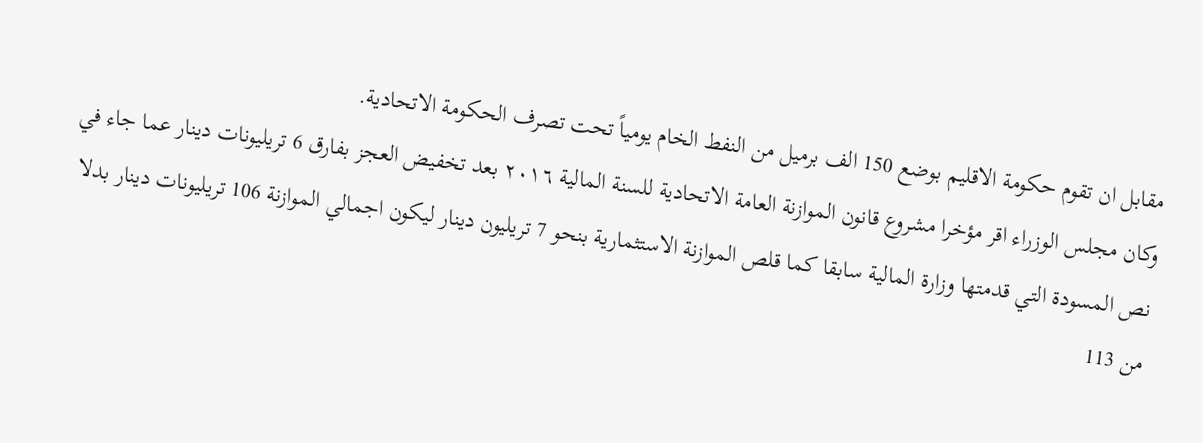مقابل ان تقوم حكومة الاقليم بوضع 150 الف برميل من النفط الخام يومياً تحت تصرف الحكومة الاتحادية.
وكان مجلس الوزراء اقر مؤخرا مشروع قانون الموازنة العامة الاتحادية للسنة المالية ٢٠١٦ بعد تخفيض العجز بفارق 6 تريليونات دينار عما جاء في نص المسودة التي قدمتها وزارة المالية سابقا كما قلص الموازنة الاستثمارية بنحو 7 تريليون دينار ليكون اجمالي الموازنة 106 تريليونات دينار بدلا من 113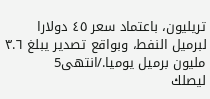تريليون، باعتماد سعر ٤٥ دولارا لبرميل النفط، وبواقع تصدير يبلغ ٣.٦ مليون برميل يوميا./انتهى5
ليصلك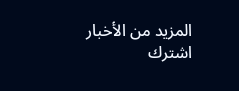المزيد من الأخبار اشترك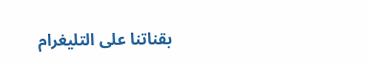بقناتنا على التليغرام